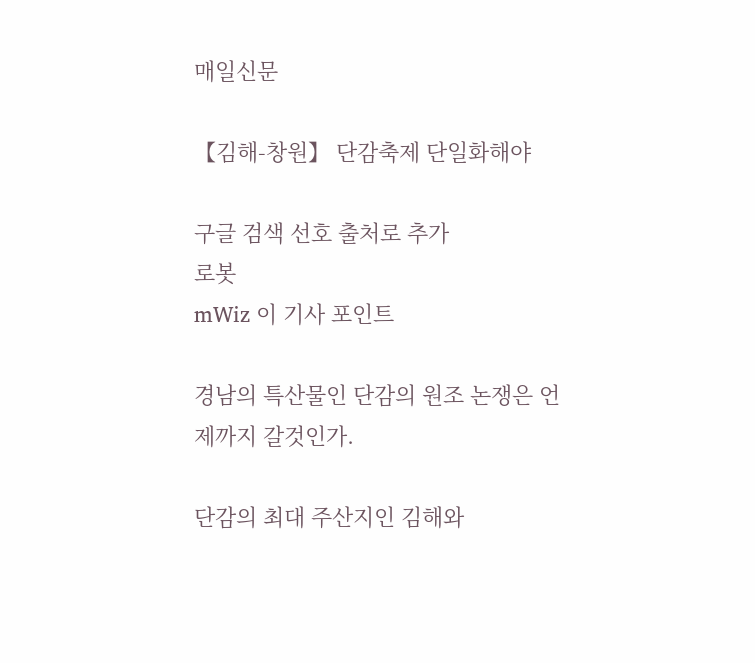매일신문

【김해-창원】 단감축제 단일화해야

구글 검색 선호 출처로 추가
로봇
mWiz 이 기사 포인트

경남의 특산물인 단감의 원조 논쟁은 언제까지 갈것인가.

단감의 최대 주산지인 김해와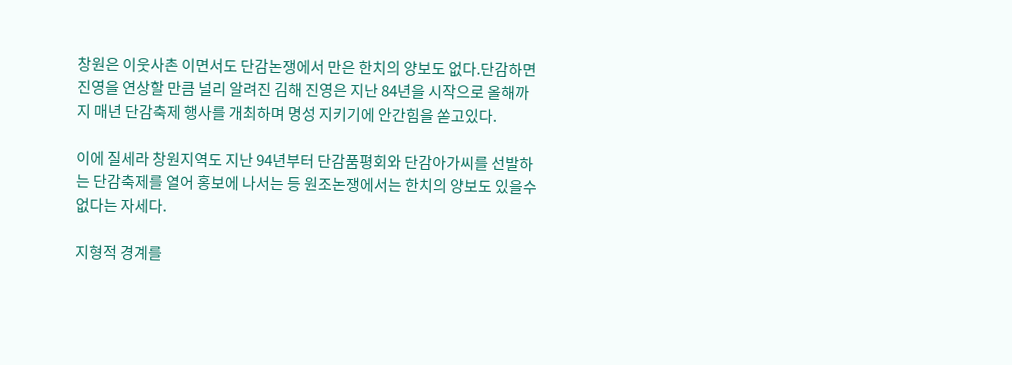창원은 이웃사촌 이면서도 단감논쟁에서 만은 한치의 양보도 없다.단감하면 진영을 연상할 만큼 널리 알려진 김해 진영은 지난 84년을 시작으로 올해까지 매년 단감축제 행사를 개최하며 명성 지키기에 안간힘을 쏟고있다.

이에 질세라 창원지역도 지난 94년부터 단감품평회와 단감아가씨를 선발하는 단감축제를 열어 홍보에 나서는 등 원조논쟁에서는 한치의 양보도 있을수 없다는 자세다.

지형적 경계를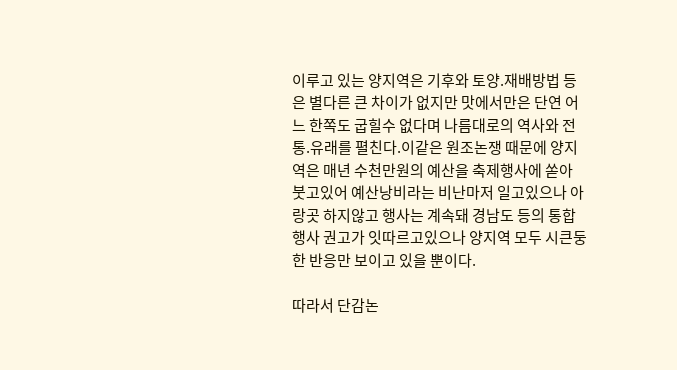이루고 있는 양지역은 기후와 토양.재배방법 등은 별다른 큰 차이가 없지만 맛에서만은 단연 어느 한쪽도 굽힐수 없다며 나름대로의 역사와 전통.유래를 펼친다.이같은 원조논쟁 때문에 양지역은 매년 수천만원의 예산을 축제행사에 쏟아 붓고있어 예산낭비라는 비난마저 일고있으나 아랑곳 하지않고 행사는 계속돼 경남도 등의 통합행사 권고가 잇따르고있으나 양지역 모두 시큰둥한 반응만 보이고 있을 뿐이다.

따라서 단감논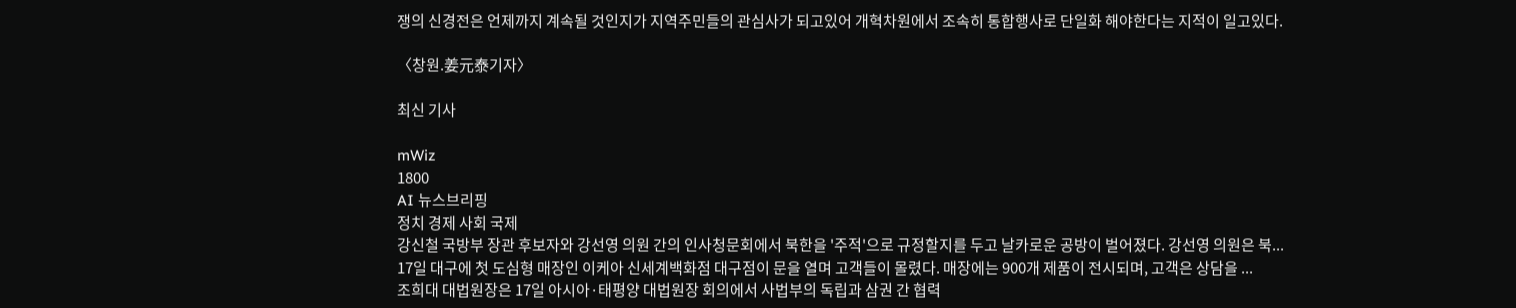쟁의 신경전은 언제까지 계속될 것인지가 지역주민들의 관심사가 되고있어 개혁차원에서 조속히 통합행사로 단일화 해야한다는 지적이 일고있다.

〈창원.姜元泰기자〉

최신 기사

mWiz
1800
AI 뉴스브리핑
정치 경제 사회 국제
강신철 국방부 장관 후보자와 강선영 의원 간의 인사청문회에서 북한을 '주적'으로 규정할지를 두고 날카로운 공방이 벌어졌다. 강선영 의원은 북...
17일 대구에 첫 도심형 매장인 이케아 신세계백화점 대구점이 문을 열며 고객들이 몰렸다. 매장에는 900개 제품이 전시되며, 고객은 상담을 ...
조희대 대법원장은 17일 아시아·태평양 대법원장 회의에서 사법부의 독립과 삼권 간 협력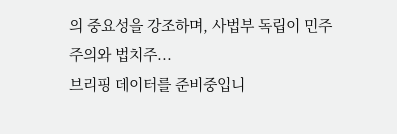의 중요성을 강조하며, 사법부 독립이 민주주의와 법치주...
브리핑 데이터를 준비중입니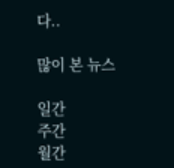다..

많이 본 뉴스

일간
주간
월간